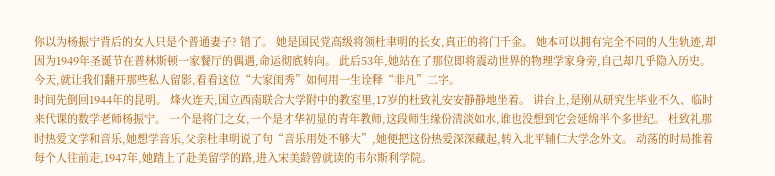你以为杨振宁背后的女人只是个普通妻子? 错了。 她是国民党高级将领杜聿明的长女,真正的将门千金。 她本可以拥有完全不同的人生轨迹,却因为1949年圣诞节在普林斯顿一家餐厅的偶遇,命运彻底转向。 此后53年,她站在了那位即将震动世界的物理学家身旁,自己却几乎隐入历史。 今天,就让我们翻开那些私人留影,看看这位“大家闺秀”如何用一生诠释“非凡”二字。
时间先倒回1944年的昆明。 烽火连天,国立西南联合大学附中的教室里,17岁的杜致礼安安静静地坐着。 讲台上,是刚从研究生毕业不久、临时来代课的数学老师杨振宁。 一个是将门之女,一个是才华初显的青年教师,这段师生缘份清淡如水,谁也没想到它会延绵半个多世纪。 杜致礼那时热爱文学和音乐,她想学音乐,父亲杜聿明说了句“音乐用处不够大”,她便把这份热爱深深藏起,转入北平辅仁大学念外文。 动荡的时局推着每个人往前走,1947年,她踏上了赴美留学的路,进入宋美龄曾就读的韦尔斯利学院。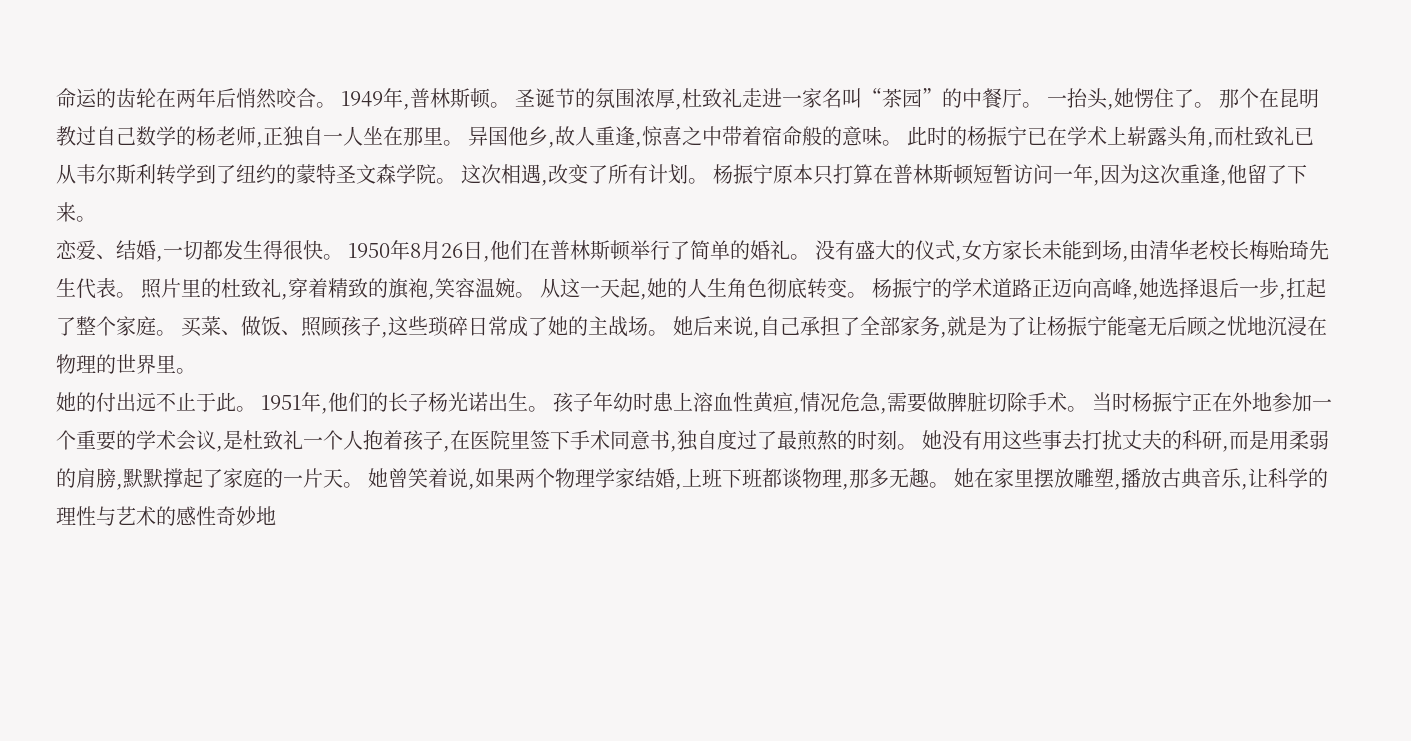命运的齿轮在两年后悄然咬合。 1949年,普林斯顿。 圣诞节的氛围浓厚,杜致礼走进一家名叫“茶园”的中餐厅。 一抬头,她愣住了。 那个在昆明教过自己数学的杨老师,正独自一人坐在那里。 异国他乡,故人重逢,惊喜之中带着宿命般的意味。 此时的杨振宁已在学术上崭露头角,而杜致礼已从韦尔斯利转学到了纽约的蒙特圣文森学院。 这次相遇,改变了所有计划。 杨振宁原本只打算在普林斯顿短暂访问一年,因为这次重逢,他留了下来。
恋爱、结婚,一切都发生得很快。 1950年8月26日,他们在普林斯顿举行了简单的婚礼。 没有盛大的仪式,女方家长未能到场,由清华老校长梅贻琦先生代表。 照片里的杜致礼,穿着精致的旗袍,笑容温婉。 从这一天起,她的人生角色彻底转变。 杨振宁的学术道路正迈向高峰,她选择退后一步,扛起了整个家庭。 买菜、做饭、照顾孩子,这些琐碎日常成了她的主战场。 她后来说,自己承担了全部家务,就是为了让杨振宁能毫无后顾之忧地沉浸在物理的世界里。
她的付出远不止于此。 1951年,他们的长子杨光诺出生。 孩子年幼时患上溶血性黄疸,情况危急,需要做脾脏切除手术。 当时杨振宁正在外地参加一个重要的学术会议,是杜致礼一个人抱着孩子,在医院里签下手术同意书,独自度过了最煎熬的时刻。 她没有用这些事去打扰丈夫的科研,而是用柔弱的肩膀,默默撑起了家庭的一片天。 她曾笑着说,如果两个物理学家结婚,上班下班都谈物理,那多无趣。 她在家里摆放雕塑,播放古典音乐,让科学的理性与艺术的感性奇妙地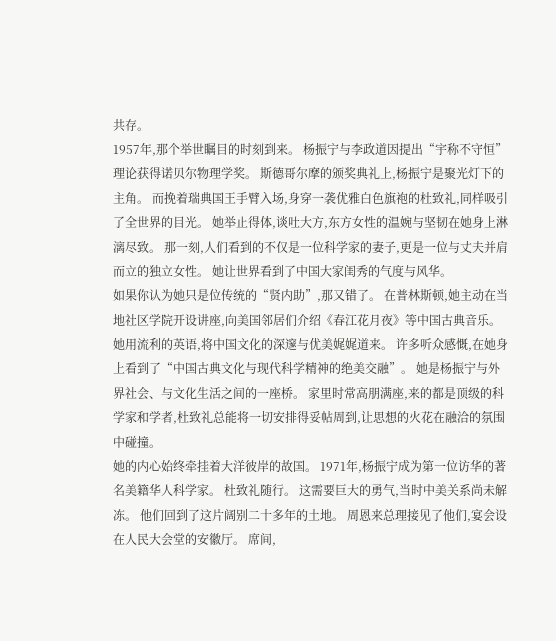共存。
1957年,那个举世瞩目的时刻到来。 杨振宁与李政道因提出“宇称不守恒”理论获得诺贝尔物理学奖。 斯德哥尔摩的颁奖典礼上,杨振宁是聚光灯下的主角。 而挽着瑞典国王手臂入场,身穿一袭优雅白色旗袍的杜致礼,同样吸引了全世界的目光。 她举止得体,谈吐大方,东方女性的温婉与坚韧在她身上淋漓尽致。 那一刻,人们看到的不仅是一位科学家的妻子,更是一位与丈夫并肩而立的独立女性。 她让世界看到了中国大家闺秀的气度与风华。
如果你认为她只是位传统的“贤内助”,那又错了。 在普林斯顿,她主动在当地社区学院开设讲座,向美国邻居们介绍《春江花月夜》等中国古典音乐。 她用流利的英语,将中国文化的深邃与优美娓娓道来。 许多听众感慨,在她身上看到了“中国古典文化与现代科学精神的绝美交融”。 她是杨振宁与外界社会、与文化生活之间的一座桥。 家里时常高朋满座,来的都是顶级的科学家和学者,杜致礼总能将一切安排得妥帖周到,让思想的火花在融洽的氛围中碰撞。
她的内心始终牵挂着大洋彼岸的故国。 1971年,杨振宁成为第一位访华的著名美籍华人科学家。 杜致礼随行。 这需要巨大的勇气,当时中美关系尚未解冻。 他们回到了这片阔别二十多年的土地。 周恩来总理接见了他们,宴会设在人民大会堂的安徽厅。 席间,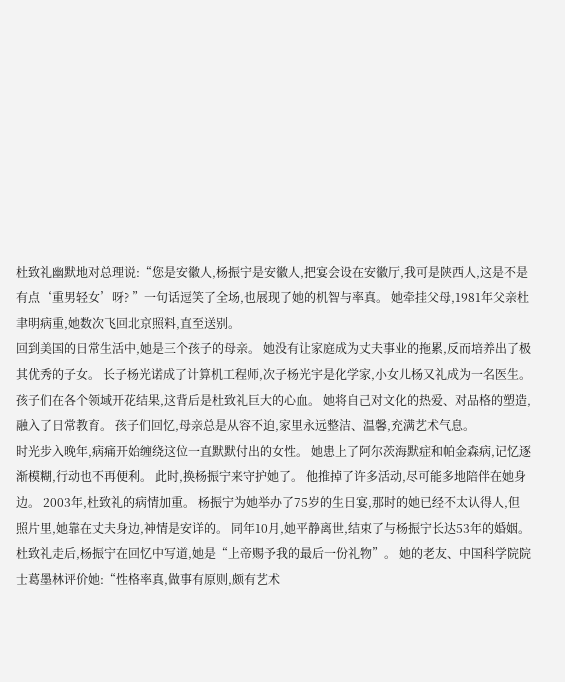杜致礼幽默地对总理说:“您是安徽人,杨振宁是安徽人,把宴会设在安徽厅,我可是陕西人,这是不是有点‘重男轻女’呀? ”一句话逗笑了全场,也展现了她的机智与率真。 她牵挂父母,1981年父亲杜聿明病重,她数次飞回北京照料,直至送别。
回到美国的日常生活中,她是三个孩子的母亲。 她没有让家庭成为丈夫事业的拖累,反而培养出了极其优秀的子女。 长子杨光诺成了计算机工程师,次子杨光宇是化学家,小女儿杨又礼成为一名医生。 孩子们在各个领域开花结果,这背后是杜致礼巨大的心血。 她将自己对文化的热爱、对品格的塑造,融入了日常教育。 孩子们回忆,母亲总是从容不迫,家里永远整洁、温馨,充满艺术气息。
时光步入晚年,病痛开始缠绕这位一直默默付出的女性。 她患上了阿尔茨海默症和帕金森病,记忆逐渐模糊,行动也不再便利。 此时,换杨振宁来守护她了。 他推掉了许多活动,尽可能多地陪伴在她身边。 2003年,杜致礼的病情加重。 杨振宁为她举办了75岁的生日宴,那时的她已经不太认得人,但照片里,她靠在丈夫身边,神情是安详的。 同年10月,她平静离世,结束了与杨振宁长达53年的婚姻。
杜致礼走后,杨振宁在回忆中写道,她是“上帝赐予我的最后一份礼物”。 她的老友、中国科学院院士葛墨林评价她:“性格率真,做事有原则,颇有艺术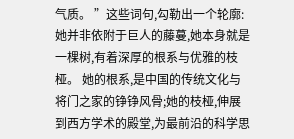气质。 ”这些词句,勾勒出一个轮廓:她并非依附于巨人的藤蔓,她本身就是一棵树,有着深厚的根系与优雅的枝桠。 她的根系,是中国的传统文化与将门之家的铮铮风骨;她的枝桠,伸展到西方学术的殿堂,为最前沿的科学思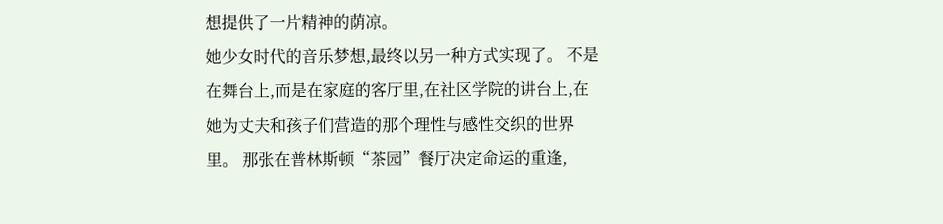想提供了一片精神的荫凉。
她少女时代的音乐梦想,最终以另一种方式实现了。 不是在舞台上,而是在家庭的客厅里,在社区学院的讲台上,在她为丈夫和孩子们营造的那个理性与感性交织的世界里。 那张在普林斯顿“茶园”餐厅决定命运的重逢,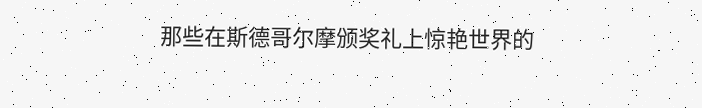那些在斯德哥尔摩颁奖礼上惊艳世界的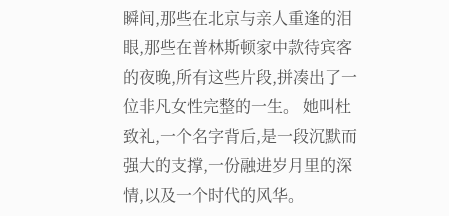瞬间,那些在北京与亲人重逢的泪眼,那些在普林斯顿家中款待宾客的夜晚,所有这些片段,拼凑出了一位非凡女性完整的一生。 她叫杜致礼,一个名字背后,是一段沉默而强大的支撑,一份融进岁月里的深情,以及一个时代的风华。